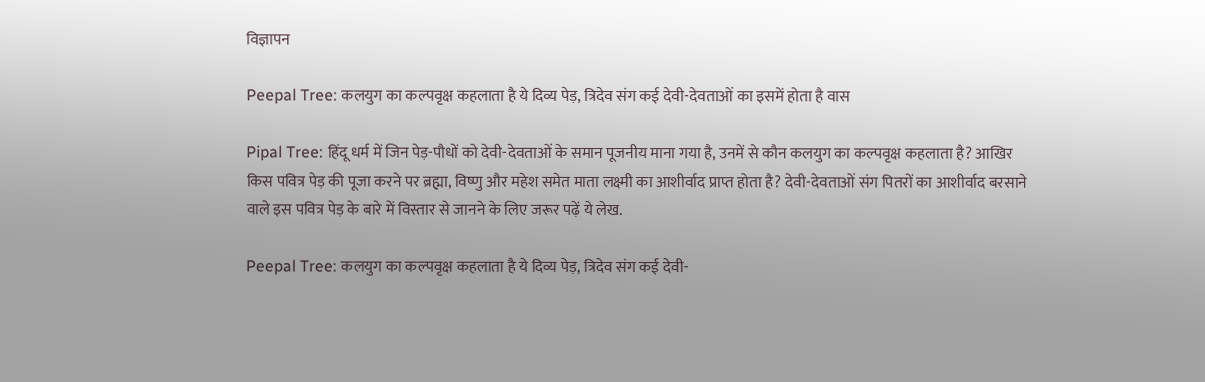विज्ञापन

Peepal Tree: कलयुग का कल्पवृक्ष कहलाता है ये दिव्य पेड़, त्रिदेव संग कई देवी-देवताओं का इसमें होता है वास

Pipal Tree: हिंदू धर्म में जिन पेड़-पौधों को देवी-देवताओं के समान पूजनीय माना गया है, उनमें से कौन कलयुग का कल्पवृक्ष कहलाता है? आखिर किस पवित्र पेड़ की पूजा करने पर ब्रह्मा, विष्णु और महेश समेत माता लक्ष्मी का आशीर्वाद प्राप्त होता है? देवी-देवताओं संग पितरों का आशीर्वाद बरसाने वाले इस पवित्र पेड़ के बारे में विस्तार से जानने के लिए जरूर पढ़ें ये लेख.

Peepal Tree: कलयुग का कल्पवृक्ष कहलाता है ये दिव्य पेड़, त्रिदेव संग कई देवी-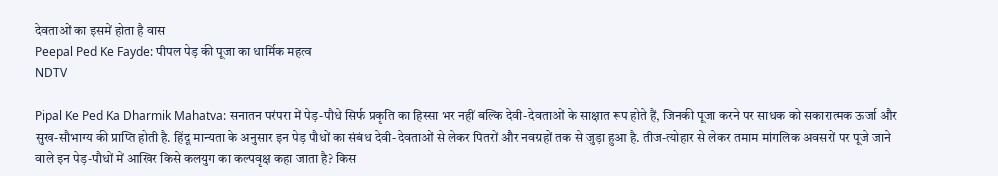देवताओं का इसमें होता है वास
Peepal Ped Ke Fayde: पीपल पेड़ की पूजा का धार्मिक महत्व
NDTV

Pipal Ke Ped Ka Dharmik Mahatva: सनातन परंपरा में पेड़-पौधे सिर्फ प्रकृति का हिस्सा भर नहीं बल्कि देवी-देवताओं के साक्षात रूप होते हैं, जिनकी पूजा करने पर साधक को सकारात्मक ऊर्जा और सुख-सौभाग्य की प्राप्ति होती है. हिंदू मान्यता के अनुसार इन पेड़ पौधों का संबंध देवी-देवताओं से लेकर पितरों और नवग्रहों तक से जुड़ा हुआ है. तीज-त्योहार से लेकर तमाम मांगलिक अवसरों पर पूजे जाने वाले इन पेड़-पौधों में आखिर किसे कलयुग का कल्पवृक्ष कहा जाता है? किस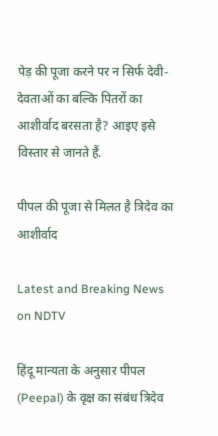पेड़ की पूजा करने पर न सिर्फ देवी-देवताओं का बल्कि पितरों का आशीर्वाद बरसता है? आइए इसे विस्तार से जानते हैं.

पीपल की पूजा से मिलत है त्रिदेव का आशीर्वाद

Latest and Breaking News on NDTV

हिंदू मान्यता के अनुसार पीपल (Peepal) के वृक्ष का संबंध त्रिदेव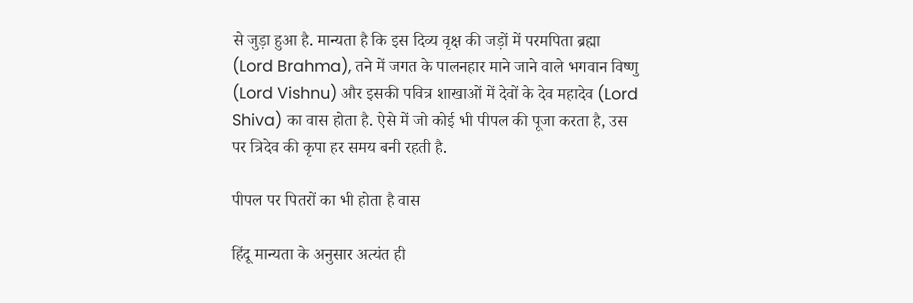से जुड़ा हुआ है. मान्यता है कि इस दिव्य वृक्ष की जड़ों में परमपिता ब्रह्मा (Lord Brahma), तने में जगत के पालनहार माने जाने वाले भगवान विष्णु (Lord Vishnu) और इसकी पवित्र शाखाओं में देवों के देव महादेव (Lord Shiva) का वास होता है. ऐसे में जो कोई भी पीपल की पूजा करता है, उस पर त्रिदेव की कृपा हर समय बनी रहती है.

पीपल पर पितरों का भी होता है वास

हिंदू मान्यता के अनुसार अत्यंत ही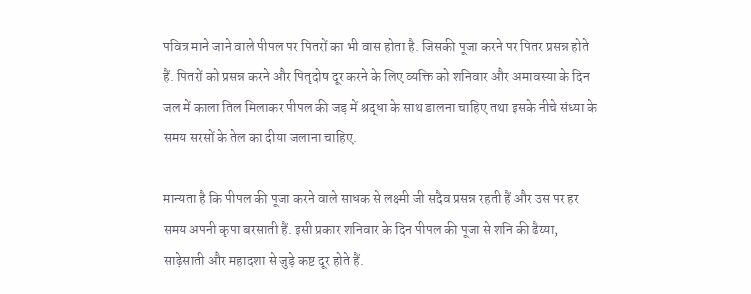पवित्र माने जाने वाले पीपल पर पितरों का भी वास होता है. जिसकी पूजा करने पर पितर प्रसन्न होते हैं. पितरों को प्रसन्न करने और पितृदोष दूर करने के लिए व्यक्ति को शनिवार और अमावस्या के दिन जल में काला तिल मिलाकर पीपल की जड़ में श्रद्धा के साथ डालना चाहिए तथा इसके नीचे संध्या के समय सरसों के तेल का दीया जलाना चाहिए.

मान्यता है कि पीपल की पूजा करने वाले साधक से लक्ष्मी जी सदैव प्रसन्न रहती हैं और उस पर हर समय अपनी कृपा बरसाती हैं. इसी प्रकार शनिवार के दिन पीपल की पूजा से शनि की ढैय्या, साढ़ेसाती और महादशा से जुड़े कष्ट दूर होते हैं.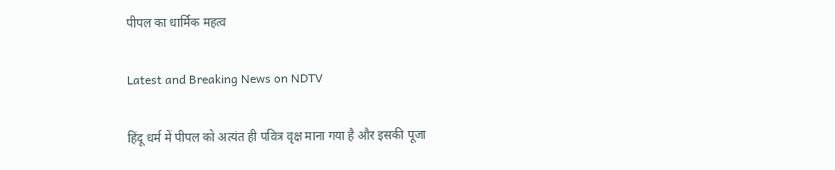पीपल का धार्मिक महत्व

Latest and Breaking News on NDTV

हिंदू धर्म में पीपल को अत्यंत ही पवित्र वृक्ष माना गया है और इसकी पूजा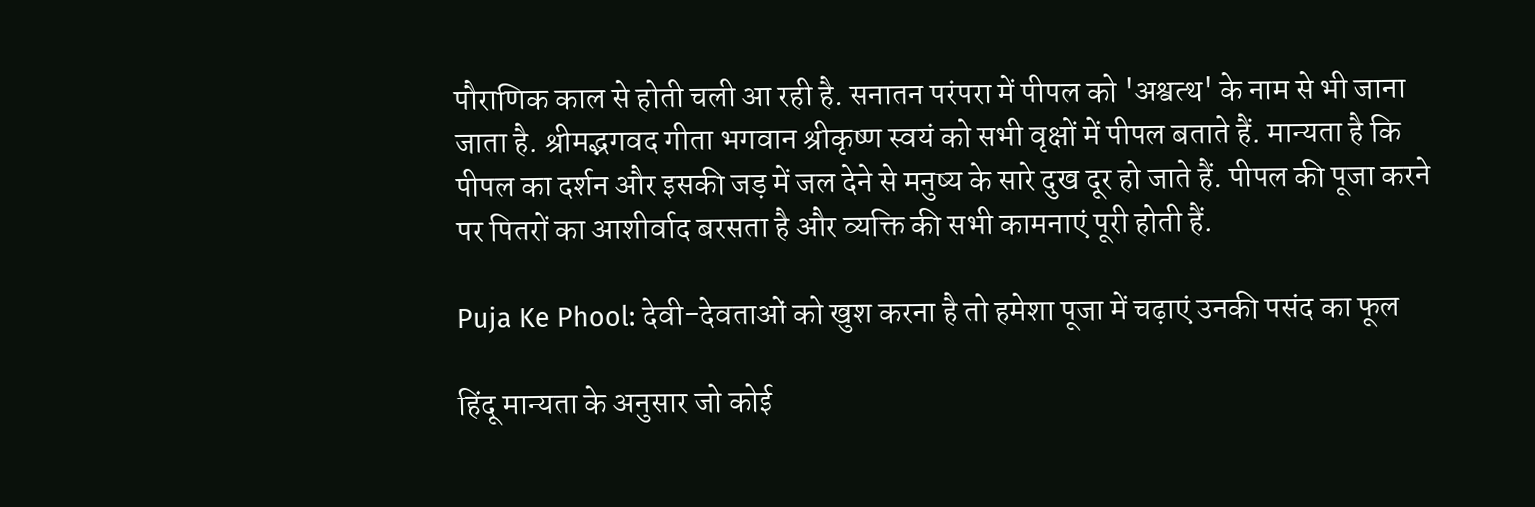पौराणिक काल से होती चली आ रही है. सनातन परंपरा में पीपल को 'अश्वत्थ' के नाम से भी जाना जाता है. श्रीमद्भगवद गीता भगवान श्रीकृष्ण स्वयं को सभी वृक्षों में पीपल बताते हैं. मान्यता है कि पीपल का दर्शन और इसकी जड़ में जल देने से मनुष्य के सारे दुख दूर हो जाते हैं. पीपल की पूजा करने पर पितरों का आशीर्वाद बरसता है और व्यक्ति की सभी कामनाएं पूरी होती हैं.

Puja Ke Phool: देवी-देवताओं को खुश करना है तो हमेशा पूजा में चढ़ाएं उनकी पसंद का फूल

हिंदू मान्यता के अनुसार जो कोई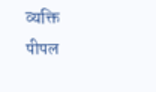व्यक्ति पीपल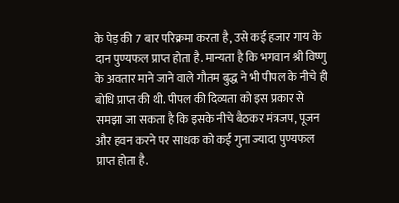के पेड़ की 7 बार परिक्रमा करता है, उसे कई हजार गाय के दान पुण्यफल प्राप्त होता है. मान्यता है कि भगवान श्री विष्णु के अवतार माने जाने वाले गौतम बुद्ध ने भी पीपल के नीचे ही बोधि प्राप्त की थी. पीपल की दिव्यता को इस प्रकार से समझा जा सकता है कि इसके नीचे बैठकर मंत्रजप, पूजन और हवन करने पर साधक को कई गुना ज्यादा पुण्यफल प्राप्त होता है.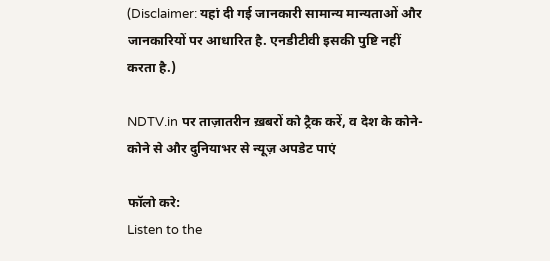(Disclaimer: यहां दी गई जानकारी सामान्य मान्यताओं और जानकारियों पर आधारित है. एनडीटीवी इसकी पुष्टि नहीं करता है.)

NDTV.in पर ताज़ातरीन ख़बरों को ट्रैक करें, व देश के कोने-कोने से और दुनियाभर से न्यूज़ अपडेट पाएं

फॉलो करे:
Listen to the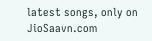latest songs, only on JioSaavn.com